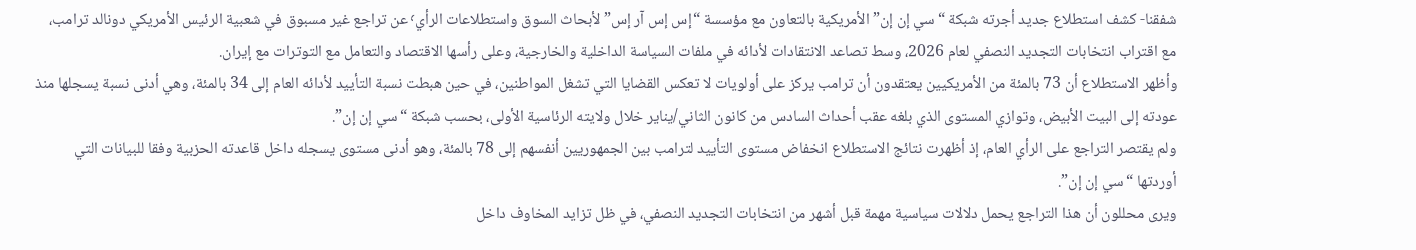شفقنا- كشف استطلاع جديد أجرته شبكة “سي إن إن” الأمريكية بالتعاون مع مؤسسة “إس إس آر إس” لأبحاث السوق واستطلاعات الرأي٬ عن تراجع غير مسبوق في شعبية الرئيس الأمريكي دونالد ترامب، مع اقتراب انتخابات التجديد النصفي لعام 2026، وسط تصاعد الانتقادات لأدائه في ملفات السياسة الداخلية والخارجية، وعلى رأسها الاقتصاد والتعامل مع التوترات مع إيران.
وأظهر الاستطلاع أن 73 بالمئة من الأمريكيين يعتقدون أن ترامب يركز على أولويات لا تعكس القضايا التي تشغل المواطنين، في حين هبطت نسبة التأييد لأدائه العام إلى 34 بالمئة، وهي أدنى نسبة يسجلها منذ عودته إلى البيت الأبيض، وتوازي المستوى الذي بلغه عقب أحداث السادس من كانون الثاني/يناير خلال ولايته الرئاسية الأولى، بحسب شبكة “سي إن إن”.
ولم يقتصر التراجع على الرأي العام، إذ أظهرت نتائج الاستطلاع انخفاض مستوى التأييد لترامب بين الجمهوريين أنفسهم إلى 78 بالمئة، وهو أدنى مستوى يسجله داخل قاعدته الحزبية وفقا للبيانات التي أوردتها “سي إن إن”.
ويرى محللون أن هذا التراجع يحمل دلالات سياسية مهمة قبل أشهر من انتخابات التجديد النصفي، في ظل تزايد المخاوف داخل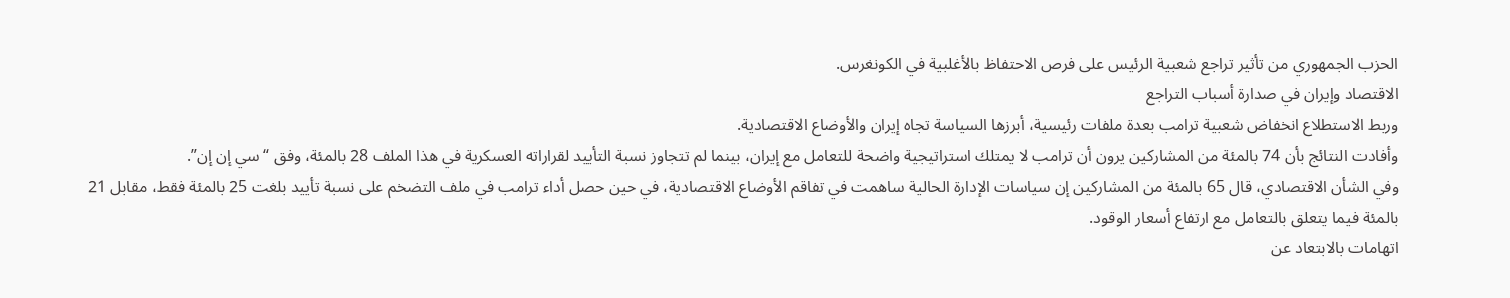الحزب الجمهوري من تأثير تراجع شعبية الرئيس على فرص الاحتفاظ بالأغلبية في الكونغرس.
الاقتصاد وإيران في صدارة أسباب التراجع
وربط الاستطلاع انخفاض شعبية ترامب بعدة ملفات رئيسية، أبرزها السياسة تجاه إيران والأوضاع الاقتصادية.
وأفادت النتائج بأن 74 بالمئة من المشاركين يرون أن ترامب لا يمتلك استراتيجية واضحة للتعامل مع إيران، بينما لم تتجاوز نسبة التأييد لقراراته العسكرية في هذا الملف 28 بالمئة، وفق “سي إن إن”.
وفي الشأن الاقتصادي، قال 65 بالمئة من المشاركين إن سياسات الإدارة الحالية ساهمت في تفاقم الأوضاع الاقتصادية، في حين حصل أداء ترامب في ملف التضخم على نسبة تأييد بلغت 25 بالمئة فقط، مقابل 21 بالمئة فيما يتعلق بالتعامل مع ارتفاع أسعار الوقود.
اتهامات بالابتعاد عن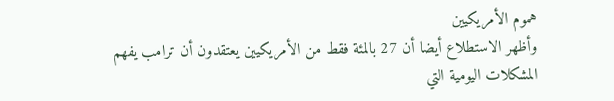هموم الأمريكيين
وأظهر الاستطلاع أيضا أن 27 بالمئة فقط من الأمريكيين يعتقدون أن ترامب يفهم المشكلات اليومية التي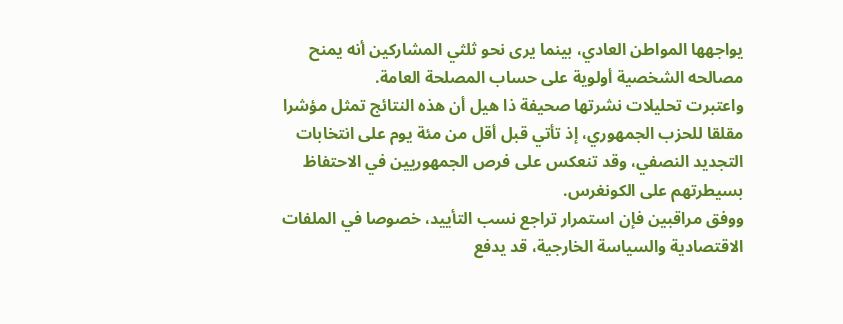يواجهها المواطن العادي، بينما يرى نحو ثلثي المشاركين أنه يمنح مصالحه الشخصية أولوية على حساب المصلحة العامة.
واعتبرت تحليلات نشرتها صحيفة ذا هيل أن هذه النتائج تمثل مؤشرا مقلقا للحزب الجمهوري، إذ تأتي قبل أقل من مئة يوم على انتخابات التجديد النصفي، وقد تنعكس على فرص الجمهوريين في الاحتفاظ بسيطرتهم على الكونغرس.
ووفق مراقبين فإن استمرار تراجع نسب التأييد، خصوصا في الملفات الاقتصادية والسياسة الخارجية، قد يدفع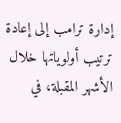إدارة ترامب إلى إعادة ترتيب أولوياتها خلال الأشهر المقبلة، في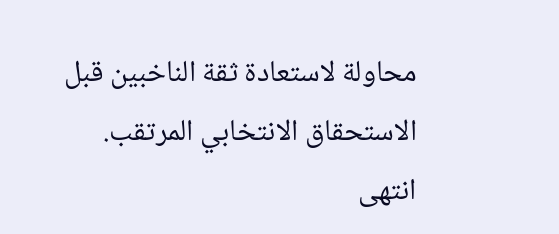محاولة لاستعادة ثقة الناخبين قبل الاستحقاق الانتخابي المرتقب.
انتهى